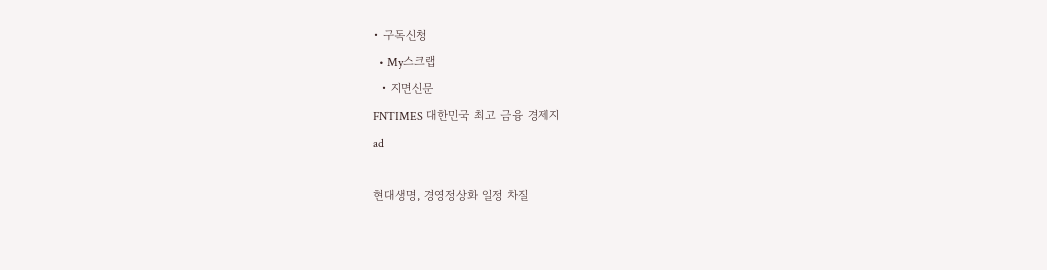• 구독신청
  • My스크랩
  • 지면신문
FNTIMES 대한민국 최고 금융 경제지
ad

현대생명, 경영정상화 일정 차질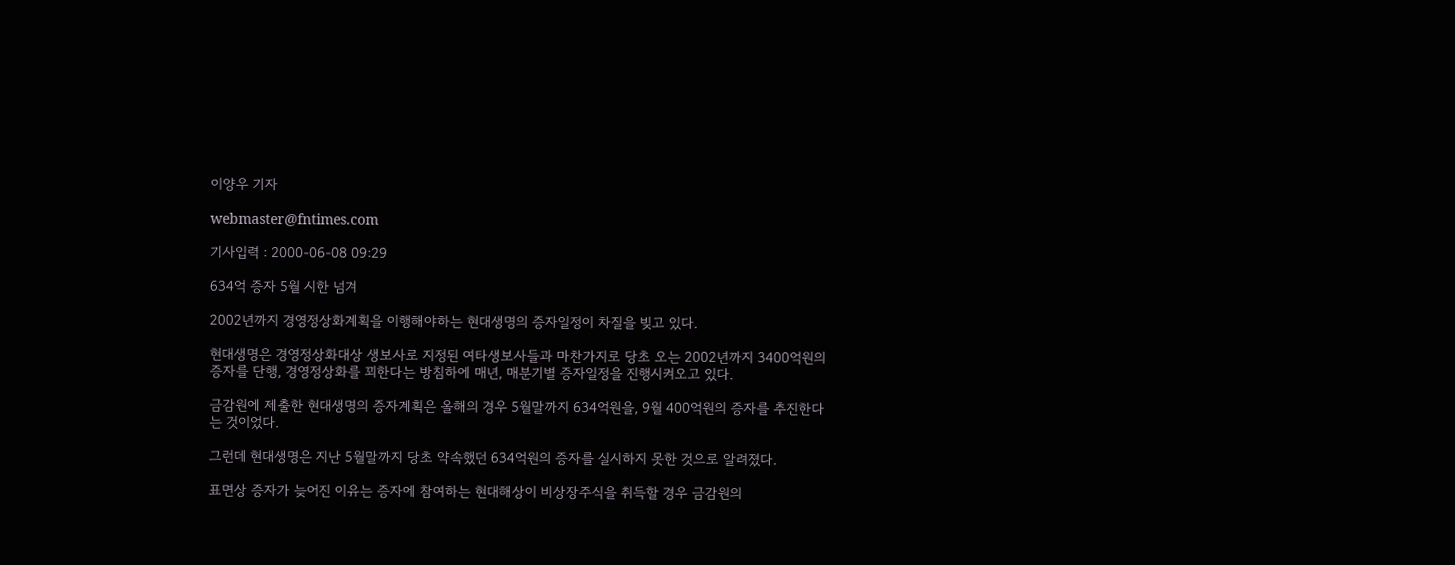이양우 기자

webmaster@fntimes.com

기사입력 : 2000-06-08 09:29

634억 증자 5월 시한 넘겨

2002년까지 경영정상화계획을 이행해야하는 현대생명의 증자일정이 차질을 빚고 있다.

현대생명은 경영정상화대상 생보사로 지정된 여타생보사들과 마찬가지로 당초 오는 2002년까지 3400억원의 증자를 단행, 경영정상화를 꾀한다는 방침하에 매년, 매분기별 증자일정을 진행시켜오고 있다.

금감원에 제출한 현대생명의 증자계획은 올해의 경우 5월말까지 634억원을, 9월 400억원의 증자를 추진한다는 것이었다.

그런데 현대생명은 지난 5월말까지 당초 약속했던 634억원의 증자를 실시하지 못한 것으로 알려졌다.

표면상 증자가 늦어진 이유는 증자에 참여하는 현대해상이 비상장주식을 취득할 경우 금감원의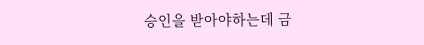승인을 받아야하는데 금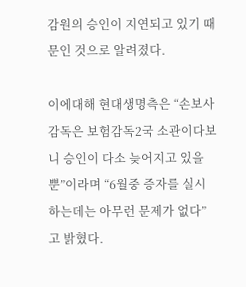감원의 승인이 지연되고 있기 때문인 것으로 알려졌다.

이에대해 현대생명측은 “손보사감독은 보험감독2국 소관이다보니 승인이 다소 늦어지고 있을뿐”이라며 “6월중 증자를 실시하는데는 아무런 문제가 없다”고 밝혔다.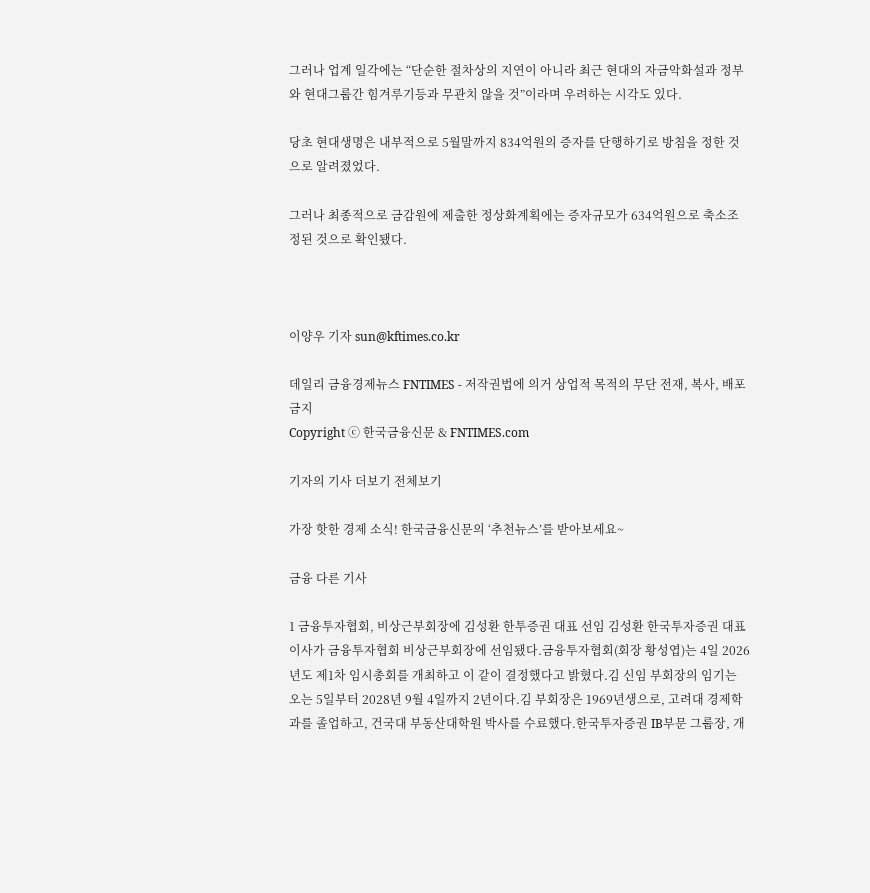그러나 업계 일각에는 “단순한 절차상의 지연이 아니라 최근 현대의 자금악화설과 정부와 현대그룹간 힘겨루기등과 무관치 않을 것”이라며 우려하는 시각도 있다.

당초 현대생명은 내부적으로 5월말까지 834억원의 증자를 단행하기로 방침을 정한 것으로 알려졌었다.

그러나 최종적으로 금감원에 제출한 정상화계획에는 증자규모가 634억원으로 축소조정된 것으로 확인됐다.



이양우 기자 sun@kftimes.co.kr

데일리 금융경제뉴스 FNTIMES - 저작권법에 의거 상업적 목적의 무단 전재, 복사, 배포 금지
Copyright ⓒ 한국금융신문 & FNTIMES.com

기자의 기사 더보기 전체보기

가장 핫한 경제 소식! 한국금융신문의 ‘추천뉴스’를 받아보세요~

금융 다른 기사

1 금융투자협회, 비상근부회장에 김성환 한투증권 대표 선임 김성환 한국투자증권 대표이사가 금융투자협회 비상근부회장에 선임됐다.금융투자협회(회장 황성엽)는 4일 2026년도 제1차 임시총회를 개최하고 이 같이 결정했다고 밝혔다.김 신임 부회장의 임기는 오는 5일부터 2028년 9월 4일까지 2년이다.김 부회장은 1969년생으로, 고려대 경제학과를 졸업하고, 건국대 부동산대학원 박사를 수료했다.한국투자증권 IB부문 그룹장, 개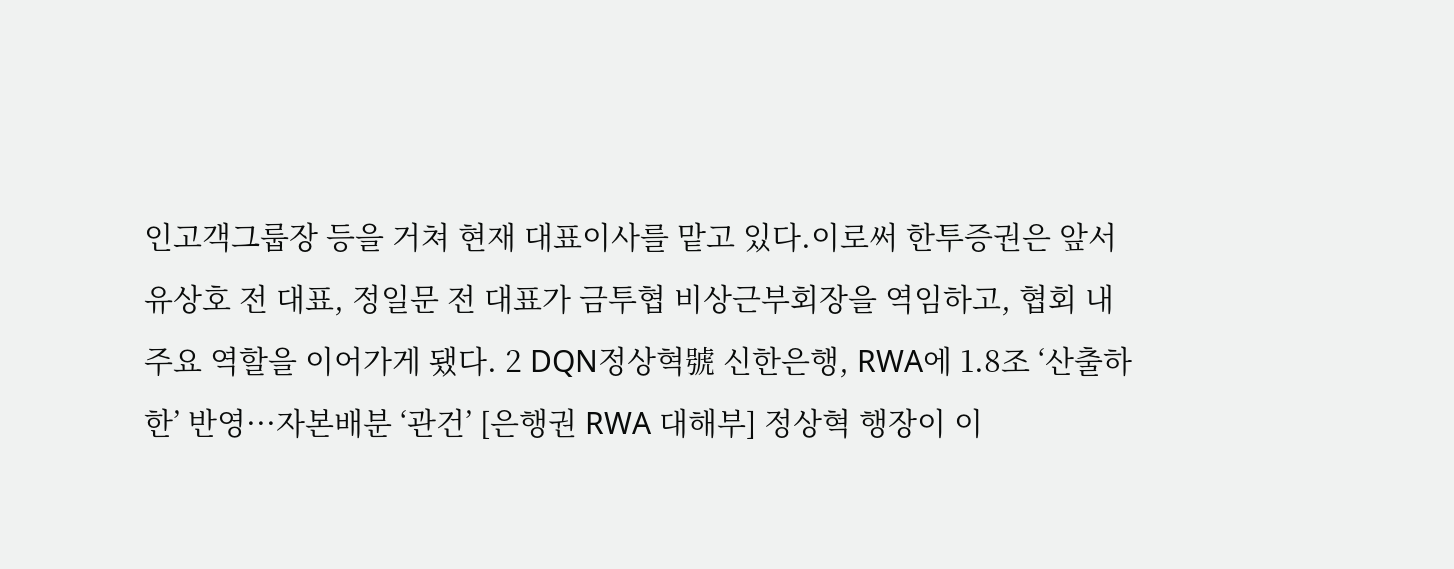인고객그룹장 등을 거쳐 현재 대표이사를 맡고 있다.이로써 한투증권은 앞서 유상호 전 대표, 정일문 전 대표가 금투협 비상근부회장을 역임하고, 협회 내 주요 역할을 이어가게 됐다. 2 DQN정상혁號 신한은행, RWA에 1.8조 ‘산출하한’ 반영···자본배분 ‘관건’ [은행권 RWA 대해부] 정상혁 행장이 이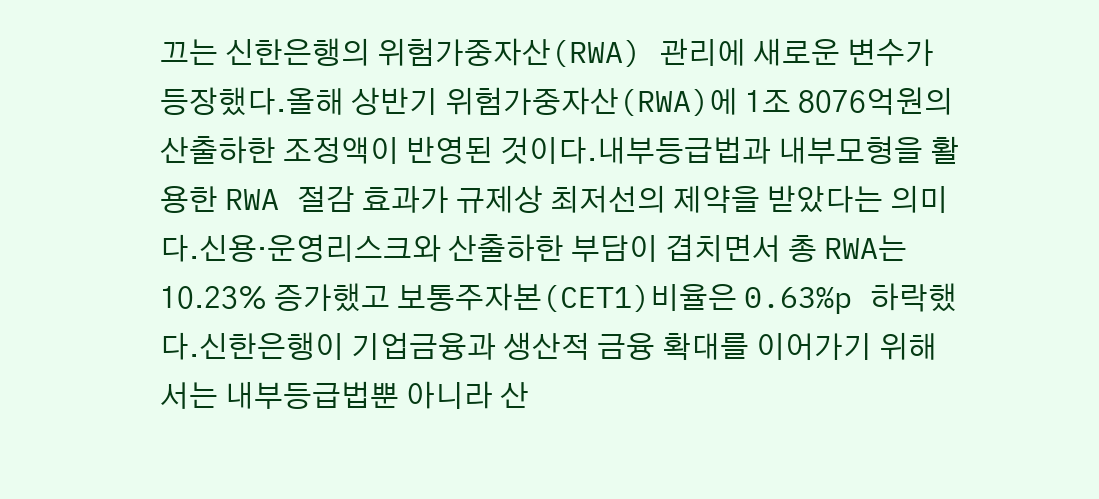끄는 신한은행의 위험가중자산(RWA) 관리에 새로운 변수가 등장했다.올해 상반기 위험가중자산(RWA)에 1조 8076억원의 산출하한 조정액이 반영된 것이다.내부등급법과 내부모형을 활용한 RWA 절감 효과가 규제상 최저선의 제약을 받았다는 의미다.신용·운영리스크와 산출하한 부담이 겹치면서 총 RWA는 10.23% 증가했고 보통주자본(CET1)비율은 0.63%p 하락했다.신한은행이 기업금융과 생산적 금융 확대를 이어가기 위해서는 내부등급법뿐 아니라 산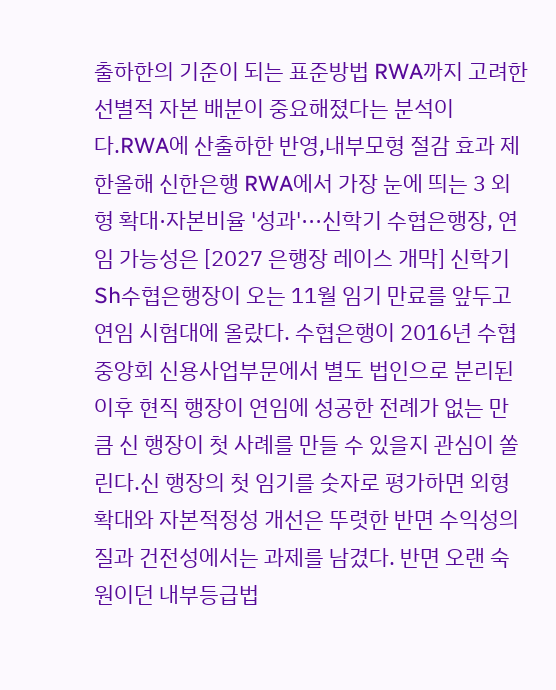출하한의 기준이 되는 표준방법 RWA까지 고려한 선별적 자본 배분이 중요해졌다는 분석이다.RWA에 산출하한 반영,내부모형 절감 효과 제한올해 신한은행 RWA에서 가장 눈에 띄는 3 외형 확대·자본비율 '성과'···신학기 수협은행장, 연임 가능성은 [2027 은행장 레이스 개막] 신학기 Sh수협은행장이 오는 11월 임기 만료를 앞두고 연임 시험대에 올랐다. 수협은행이 2016년 수협중앙회 신용사업부문에서 별도 법인으로 분리된 이후 현직 행장이 연임에 성공한 전례가 없는 만큼 신 행장이 첫 사례를 만들 수 있을지 관심이 쏠린다.신 행장의 첫 임기를 숫자로 평가하면 외형 확대와 자본적정성 개선은 뚜렷한 반면 수익성의 질과 건전성에서는 과제를 남겼다. 반면 오랜 숙원이던 내부등급법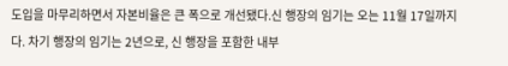도입을 마무리하면서 자본비율은 큰 폭으로 개선됐다.신 행장의 임기는 오는 11월 17일까지다. 차기 행장의 임기는 2년으로, 신 행장을 포함한 내부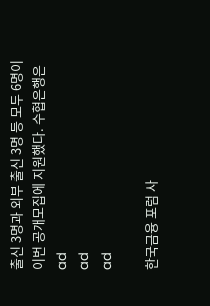출신 3명과 외부 출신 3명 등 모두 6명이 이번 공개모집에 지원했다. 수협은행은
ad
ad
ad

한국금융 포럼 사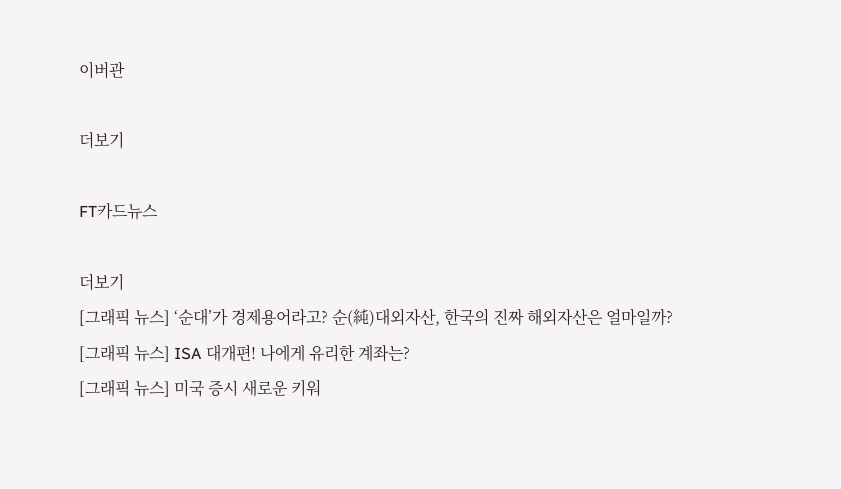이버관

더보기

FT카드뉴스

더보기
[그래픽 뉴스] ‘순대’가 경제용어라고? 순(純)대외자산, 한국의 진짜 해외자산은 얼마일까?
[그래픽 뉴스] ISA 대개편! 나에게 유리한 계좌는?
[그래픽 뉴스] 미국 증시 새로운 키워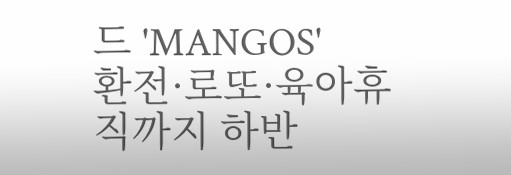드 'MANGOS'
환전·로또·육아휴직까지 하반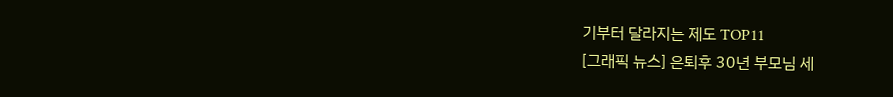기부터 달라지는 제도 TOP11
[그래픽 뉴스] 은퇴후 30년 부모님 세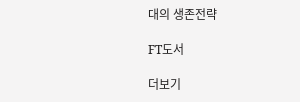대의 생존전략

FT도서

더보기